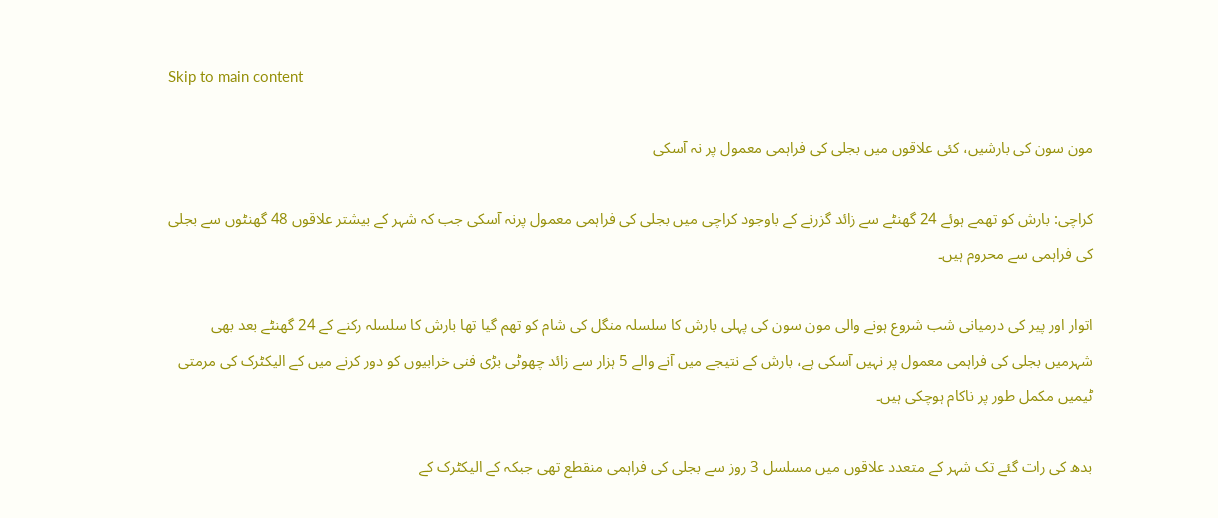Skip to main content

مون سون کی بارشیں، کئی علاقوں میں بجلی کی فراہمی معمول پر نہ آسکی

کراچی: بارش کو تھمے ہوئے 24 گھنٹے سے زائد گزرنے کے باوجود کراچی میں بجلی کی فراہمی معمول پرنہ آسکی جب کہ شہر کے بیشتر علاقوں 48 گھنٹوں سے بجلی کی فراہمی سے محروم ہیں۔

اتوار اور پیر کی درمیانی شب شروع ہونے والی مون سون کی پہلی بارش کا سلسلہ منگل کی شام کو تھم گیا تھا بارش کا سلسلہ رکنے کے 24 گھنٹے بعد بھی شہرمیں بجلی کی فراہمی معمول پر نہیں آسکی ہے، بارش کے نتیجے میں آنے والے 5 ہزار سے زائد چھوٹی بڑی فنی خرابیوں کو دور کرنے میں کے الیکٹرک کی مرمتی ٹیمیں مکمل طور پر ناکام ہوچکی ہیں۔

بدھ کی رات گئے تک شہر کے متعدد علاقوں میں مسلسل 3 روز سے بجلی کی فراہمی منقطع تھی جبکہ کے الیکٹرک کے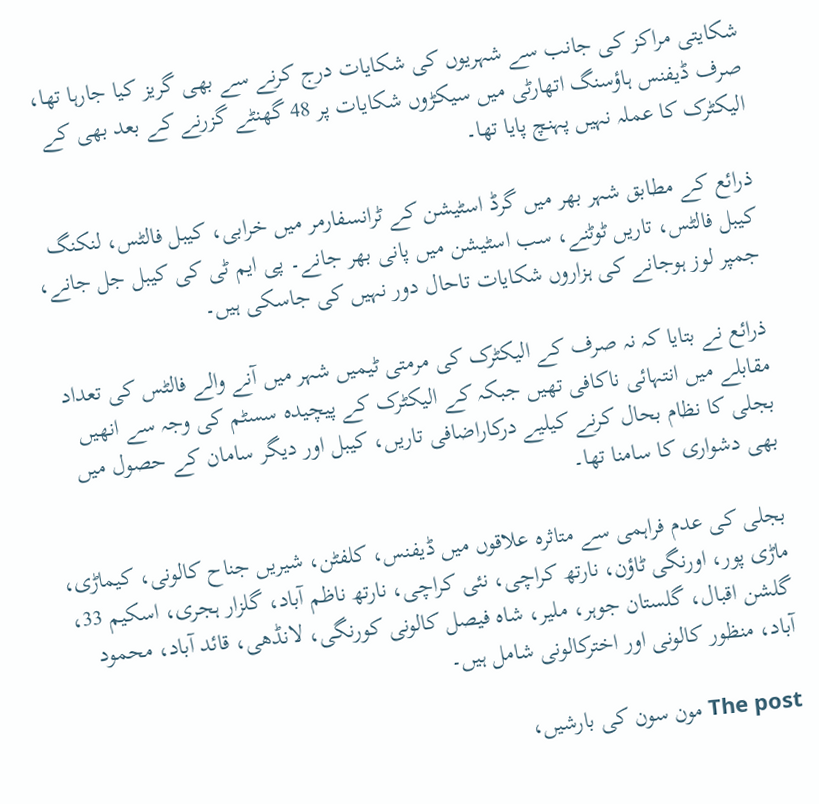شکایتی مراکز کی جانب سے شہریوں کی شکایات درج کرنے سے بھی گریز کیا جارہا تھا، صرف ڈیفنس ہاؤسنگ اتھارٹی میں سیکڑوں شکایات پر 48 گھنٹے گزرنے کے بعد بھی کے الیکٹرک کا عملہ نہیں پہنچ پایا تھا۔

ذرائع کے مطابق شہر بھر میں گرڈ اسٹیشن کے ٹرانسفارمر میں خرابی، کیبل فالٹس، لنکنگ کیبل فالٹس، تاریں ٹوٹنے، سب اسٹیشن میں پانی بھر جانے۔ پی ایم ٹی کی کیبل جل جانے، جمپر لوز ہوجانے کی ہزاروں شکایات تاحال دور نہیں کی جاسکی ہیں۔

ذرائع نے بتایا کہ نہ صرف کے الیکٹرک کی مرمتی ٹیمیں شہر میں آنے والے فالٹس کی تعداد مقابلے میں انتہائی ناکافی تھیں جبکہ کے الیکٹرک کے پیچیدہ سسٹم کی وجہ سے انھیں بجلی کا نظام بحال کرنے کیلیے درکاراضافی تاریں، کیبل اور دیگر سامان کے حصول میں بھی دشواری کا سامنا تھا۔

بجلی کی عدم فراہمی سے متاثرہ علاقوں میں ڈیفنس، کلفٹن، شیریں جناح کالونی، کیماڑی، ماڑی پور، اورنگی ٹاؤن، نارتھ کراچی، نئی کراچی، نارتھ ناظم آباد، گلزار ہجری، اسکیم 33، گلشن اقبال، گلستان جوہر، ملیر، شاہ فیصل کالونی کورنگی، لانڈھی، قائد آباد، محمود آباد، منظور کالونی اور اخترکالونی شامل ہیں۔

The post مون سون کی بارشیں،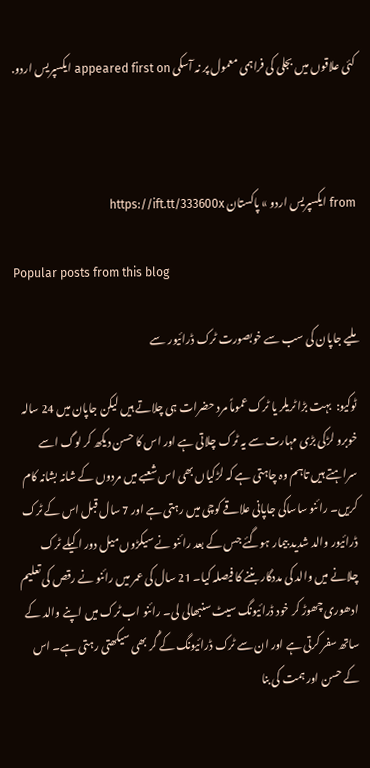کئی علاقوں میں بجلی کی فراہمی معمول پر نہ آسکی appeared first on ایکسپریس اردو.



from ایکسپریس اردو » پاکستان https://ift.tt/333600x

Popular posts from this blog

ملیے جاپان کی سب سے خوبصورت ٹرک ڈرائیور سے

ٹوکیو:  بہت بڑا ٹریلر یا ٹرک عموماً مرد حضرات ہی چلاتے ہیں لیکن جاپان میں 24 سالہ خوبرو لڑکی بڑی مہارت سے یہ ٹرک چلاتی ہے اور اس کا حسن دیکھ کر لوگ اسے سراہتے ہیں تاہم وہ چاہتی ہے کہ لڑکیاں بھی اس شعبے میں مردوں کے شانہ بشانہ کام کریں۔ رائنو ساساکی جاپانی علاقے کوچی میں رہتی ہے اور 7 سال قبل اس کے ٹرک ڈرائیور والد شدید بیمار ہوگئے جس کے بعد رائنو نے سیکڑوں میل دور اکیلے ٹرک چلانے میں والد کی مددگار بننے کا فیصلہ کیا۔ 21 سال کی عمر میں رائنو نے رقص کی تعلیم ادھوری چھوڑ کر خود ڈرائیونگ سیٹ سنبھالی لی۔ رائنو اب ٹرک میں اپنے والد کے ساتھ سفر کرتی ہے اور ان سے ٹرک ڈرائیونگ کے گُر بھی سیکھتی رہتی ہے۔ اس کے حسن اور ہمت کی بنا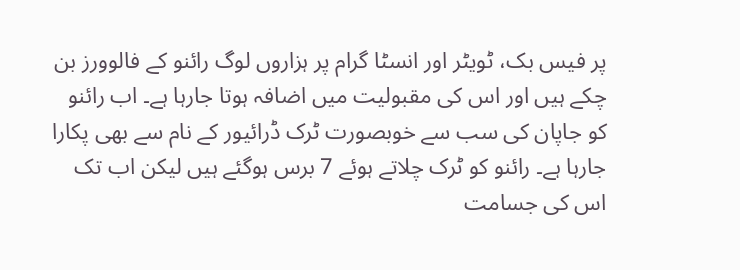پر فیس بک، ٹویٹر اور انسٹا گرام پر ہزاروں لوگ رائنو کے فالوورز بن چکے ہیں اور اس کی مقبولیت میں اضافہ ہوتا جارہا ہے۔ اب رائنو کو جاپان کی سب سے خوبصورت ٹرک ڈرائیور کے نام سے بھی پکارا جارہا ہے۔ رائنو کو ٹرک چلاتے ہوئے 7 برس ہوگئے ہیں لیکن اب تک اس کی جسامت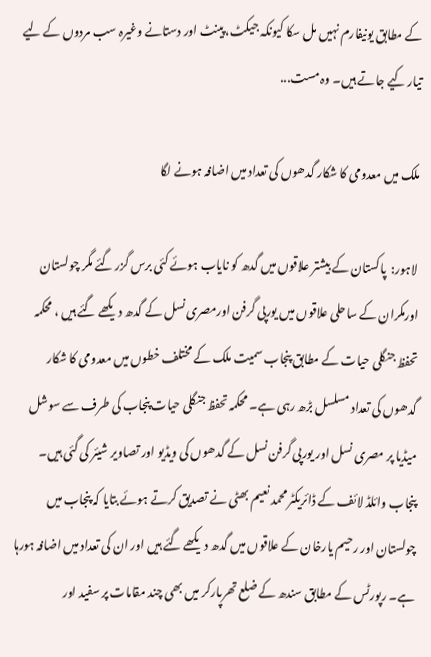کے مطابق یونیفارم نہیں مل سکا کیونکہ جیکٹ، پینٹ اور دستانے وغیرہ سب مردوں کے لیے تیار کیے جاتے ہیں۔ وہ مست...

ملک میں معدومی کا شکار گدھوں کی تعداد میں اضافہ ہونے لگا

 لاہور:  پاکستان کے بیشتر علاقوں میں گدھ کو نایاب ہوئے کئی برس گزر گئے مگر چولستان اورمکران کے ساحلی علاقوں میں یورپی گرفن اورمصری نسل کے گدھ دیکھے گئے ہیں ، محکمہ تحفظ جنگلی حیات کے مطابق پنجاب سمیت ملک کے مختلف خطوں میں معدومی کا شکار گدھوں کی تعداد مسلسل بڑھ رہی ہے۔ محکمہ تحفظ جنگلی حیات پنجاب کی طرف سے سوشل میڈیا پر مصری نسل اور یورپی گرفن نسل کے گدھوں کی ویڈیو اور تصاویر شیئر کی گئی ہیں۔ پنجاب وائلڈ لائف کے ڈائریکٹر محمد نعیم بھٹی نے تصدیق کرتے ہوئے بتایا کہ پنجاب میں چولستان اور رحیم یارخان کے علاقوں میں گدھ دیکھے گئے ہیں اور ان کی تعداد میں اضافہ ہورہا ہے۔ رپورٹس کے مطابق سندھ کے ضلع تھرپارکر میں بھی چند مقامات پر سفید اور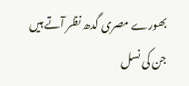بھورے مصری گدھ نظر آتے ہیں جن کی نسل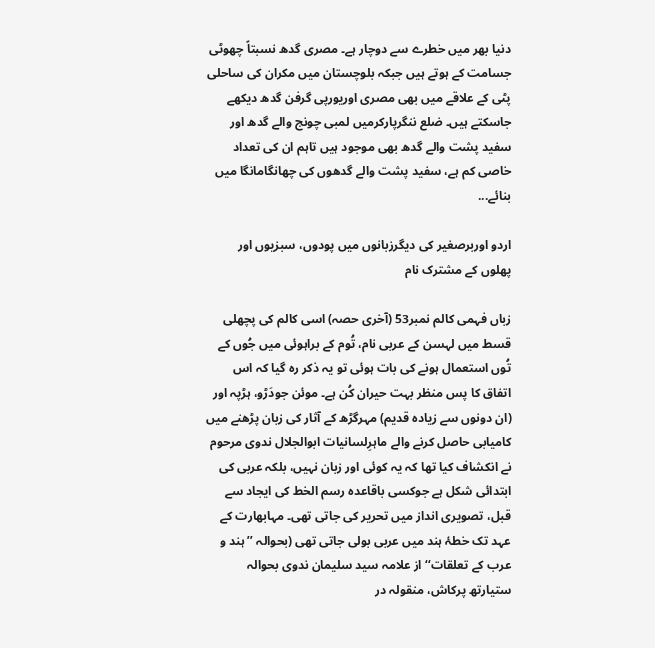دنیا بھر میں خطرے سے دوچار ہے۔ مصری گدھ نسبتاً چھوٹی جسامت کے ہوتے ہیں جبکہ بلوچستان میں مکران کی ساحلی پٹی کے علاقے میں بھی مصری اوریورپی گرفن گدھ دیکھے جاسکتے ہیں۔ ضلع ننگرپارکرمیں لمبی چونج والے گدھ اور سفید پشت والے گدھ بھی موجود ہیں تاہم ان کی تعداد خاصی کم ہے، سفید پشت والے گدھوں کی چھانگامانگا میں بنائے...

اردو اوربرصغیر کی دیگرزبانوں میں پودوں، سبزیوں اور پھلوں کے مشترک نام

زباں فہمی کالم نمبر53 (آخری حصہ) اسی کالم کی پچھلی قسط میں لہسن کے عربی نام، تُوم کے براہوئی میں جُوں کے تُوں استعمال ہونے کی بات ہوئی تو یہ ذکر رہ گیا کہ اس اتفاق کا پس منظر بہت حیران کُن ہے۔ موئن جودَڑو، ہڑپہ اور (ان دونوں سے زیادہ قدیم) مہرگڑھ کے آثار کی زبان پڑھنے میں کامیابی حاصل کرنے والے ماہرِلسانیات ابوالجلال ندوی مرحوم نے انکشاف کیا تھا کہ یہ کوئی اور زبان نہیں، بلکہ عربی کی ابتدائی شکل ہے جوکسی باقاعدہ رسم الخط کی ایجاد سے قبل، تصویری انداز میں تحریر کی جاتی تھی۔ مہابھارت کے عہد تک خطۂ ہند میں عربی بولی جاتی تھی (بحوالہ ’’ہند و عرب کے تعلقات‘‘ از علامہ سید سلیمان ندوی بحوالہ ستیارتھ پرکاش، منقولہ در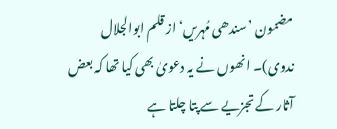مضمون ’سندھی مُہریں‘ از قلم ابوالجلال ندوی)۔ انھوں نے یہ دعویٰ بھی کیا تھا کہ بعض آثار کے تجزیے سے پتا چلتا ہے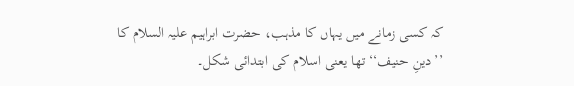کہ کسی زمانے میں یہاں کا مذہب، حضرت ابراہیم علیہ السلام کا ’’دینِ حنیف‘‘ تھا یعنی اسلام کی ابتدائی شکل۔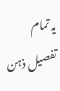یہ تمام تفصیل ذہن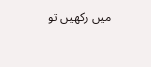میں رکھیں تو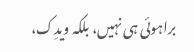براہوئی ہی نہیں، بلکہ ویدِک،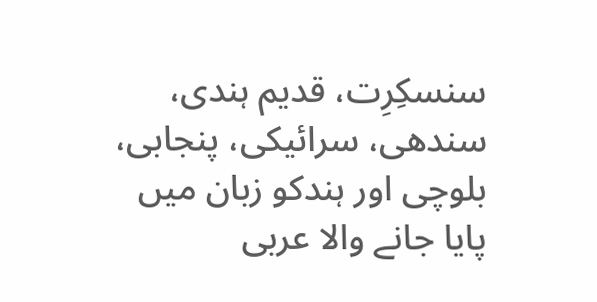سنسکِرِت، قدیم ہندی، سندھی، سرائیکی، پنجابی، بلوچی اور ہندکو زبان میں پایا جانے والا عربی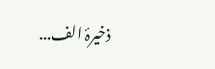ذخیرۂ الف...